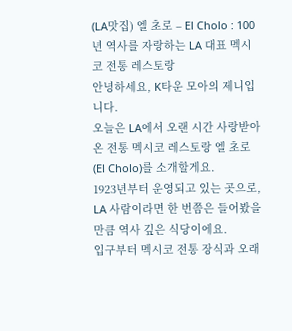(LA맛집) 엘 초로 – El Cholo : 100년 역사를 자랑하는 LA 대표 멕시코 전통 레스토랑
안녕하세요, K타운 모아의 제니입니다.
오늘은 LA에서 오랜 시간 사랑받아 온 전통 멕시코 레스토랑 엘 초로(El Cholo)를 소개할게요.
1923년부터 운영되고 있는 곳으로, LA 사람이라면 한 번쯤은 들어봤을 만큼 역사 깊은 식당이에요.
입구부터 멕시코 전통 장식과 오래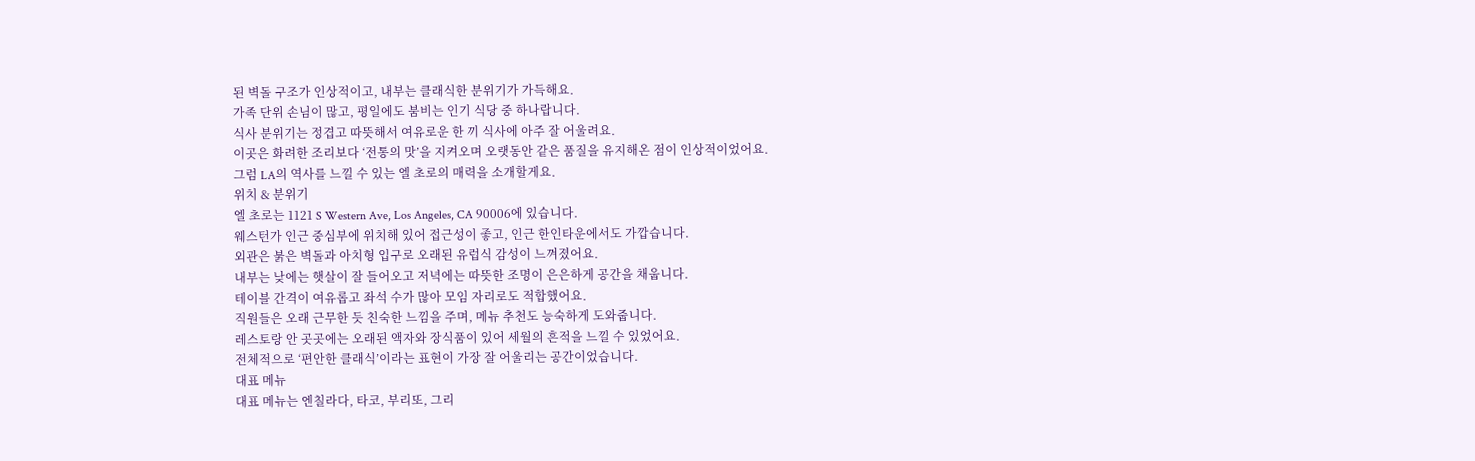된 벽돌 구조가 인상적이고, 내부는 클래식한 분위기가 가득해요.
가족 단위 손님이 많고, 평일에도 붐비는 인기 식당 중 하나랍니다.
식사 분위기는 정겹고 따뜻해서 여유로운 한 끼 식사에 아주 잘 어울려요.
이곳은 화려한 조리보다 ‘전통의 맛’을 지켜오며 오랫동안 같은 품질을 유지해온 점이 인상적이었어요.
그럼 LA의 역사를 느낄 수 있는 엘 초로의 매력을 소개할게요.
위치 & 분위기
엘 초로는 1121 S Western Ave, Los Angeles, CA 90006에 있습니다.
웨스턴가 인근 중심부에 위치해 있어 접근성이 좋고, 인근 한인타운에서도 가깝습니다.
외관은 붉은 벽돌과 아치형 입구로 오래된 유럽식 감성이 느껴졌어요.
내부는 낮에는 햇살이 잘 들어오고 저녁에는 따뜻한 조명이 은은하게 공간을 채웁니다.
테이블 간격이 여유롭고 좌석 수가 많아 모임 자리로도 적합했어요.
직원들은 오래 근무한 듯 친숙한 느낌을 주며, 메뉴 추천도 능숙하게 도와줍니다.
레스토랑 안 곳곳에는 오래된 액자와 장식품이 있어 세월의 흔적을 느낄 수 있었어요.
전체적으로 ‘편안한 클래식’이라는 표현이 가장 잘 어울리는 공간이었습니다.
대표 메뉴
대표 메뉴는 엔칠라다, 타코, 부리또, 그리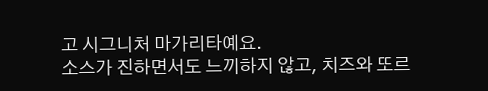고 시그니처 마가리타예요.
소스가 진하면서도 느끼하지 않고, 치즈와 또르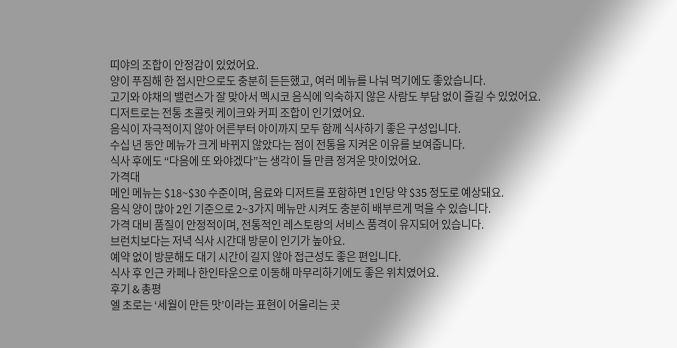띠야의 조합이 안정감이 있었어요.
양이 푸짐해 한 접시만으로도 충분히 든든했고, 여러 메뉴를 나눠 먹기에도 좋았습니다.
고기와 야채의 밸런스가 잘 맞아서 멕시코 음식에 익숙하지 않은 사람도 부담 없이 즐길 수 있었어요.
디저트로는 전통 초콜릿 케이크와 커피 조합이 인기였어요.
음식이 자극적이지 않아 어른부터 아이까지 모두 함께 식사하기 좋은 구성입니다.
수십 년 동안 메뉴가 크게 바뀌지 않았다는 점이 전통을 지켜온 이유를 보여줍니다.
식사 후에도 “다음에 또 와야겠다”는 생각이 들 만큼 정겨운 맛이었어요.
가격대
메인 메뉴는 $18~$30 수준이며, 음료와 디저트를 포함하면 1인당 약 $35 정도로 예상돼요.
음식 양이 많아 2인 기준으로 2~3가지 메뉴만 시켜도 충분히 배부르게 먹을 수 있습니다.
가격 대비 품질이 안정적이며, 전통적인 레스토랑의 서비스 품격이 유지되어 있습니다.
브런치보다는 저녁 식사 시간대 방문이 인기가 높아요.
예약 없이 방문해도 대기 시간이 길지 않아 접근성도 좋은 편입니다.
식사 후 인근 카페나 한인타운으로 이동해 마무리하기에도 좋은 위치였어요.
후기 & 총평
엘 초로는 ‘세월이 만든 맛’이라는 표현이 어울리는 곳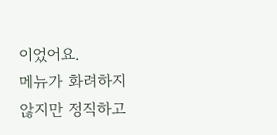이었어요.
메뉴가 화려하지 않지만 정직하고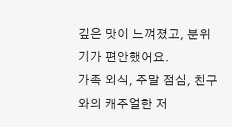깊은 맛이 느껴졌고, 분위기가 편안했어요.
가족 외식, 주말 점심, 친구와의 캐주얼한 저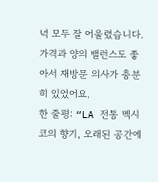녁 모두 잘 어울렸습니다.
가격과 양의 밸런스도 좋아서 재방문 의사가 충분히 있었어요.
한 줄평: “LA 전통 멕시코의 향기, 오래된 공간에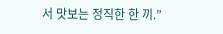서 맛보는 정직한 한 끼.”